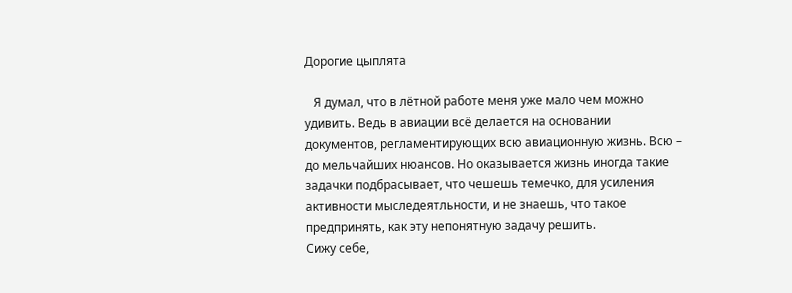Дорогие цыплята

   Я думал, что в лётной работе меня уже мало чем можно удивить. Ведь в авиации всё делается на основании документов, регламентирующих всю авиационную жизнь. Всю – до мельчайших нюансов. Но оказывается жизнь иногда такие задачки подбрасывает, что чешешь темечко, для усиления активности мыследеятльности, и не знаешь, что такое предпринять, как эту непонятную задачу решить.
Сижу себе,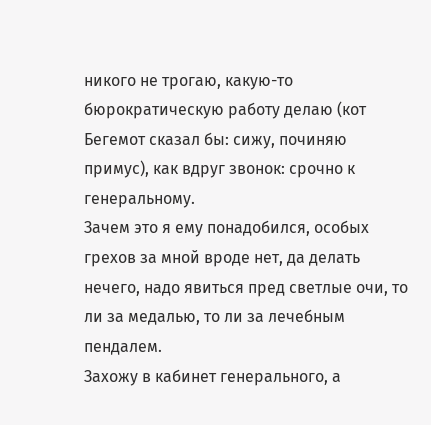никого не трогаю, какую-то бюрократическую работу делаю (кот Бегемот сказал бы: сижу, починяю примус), как вдруг звонок: срочно к генеральному.
Зачем это я ему понадобился, особых грехов за мной вроде нет, да делать нечего, надо явиться пред светлые очи, то ли за медалью, то ли за лечебным пендалем.
Захожу в кабинет генерального, а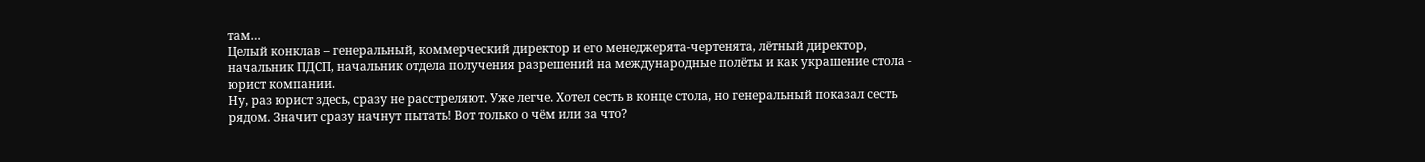там…
Целый конклав – генеральный, коммерческий директор и его менеджерята-чертенята, лётный директор, начальник ПДСП, начальник отдела получения разрешений на международные полёты и как украшение стола - юрист компании.
Ну, раз юрист здесь, сразу не расстреляют. Уже легче. Хотел сесть в конце стола, но генеральный показал сесть рядом. Значит сразу начнут пытать! Вот только о чём или за что?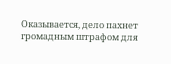Оказывается, дело пахнет громадным штрафом для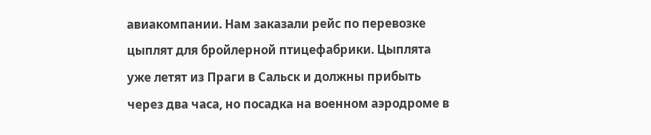авиакомпании. Нам заказали рейс по перевозке цыплят для бройлерной птицефабрики. Цыплята уже летят из Праги в Сальск и должны прибыть через два часа, но посадка на военном аэродроме в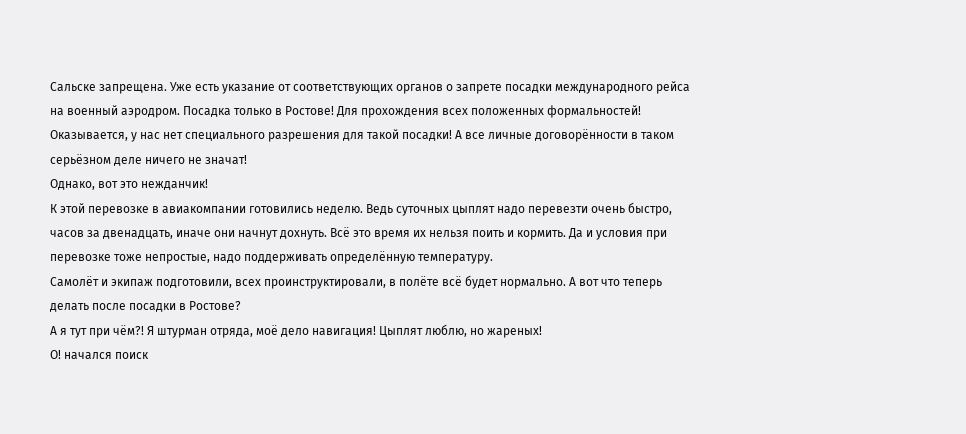Сальске запрещена. Уже есть указание от соответствующих органов о запрете посадки международного рейса на военный аэродром. Посадка только в Ростове! Для прохождения всех положенных формальностей!
Оказывается, у нас нет специального разрешения для такой посадки! А все личные договорённости в таком серьёзном деле ничего не значат!
Однако, вот это нежданчик!
К этой перевозке в авиакомпании готовились неделю. Ведь суточных цыплят надо перевезти очень быстро, часов за двенадцать, иначе они начнут дохнуть. Всё это время их нельзя поить и кормить. Да и условия при перевозке тоже непростые, надо поддерживать определённую температуру.
Самолёт и экипаж подготовили, всех проинструктировали, в полёте всё будет нормально. А вот что теперь делать после посадки в Ростове?
А я тут при чём?! Я штурман отряда, моё дело навигация! Цыплят люблю, но жареных!
О! начался поиск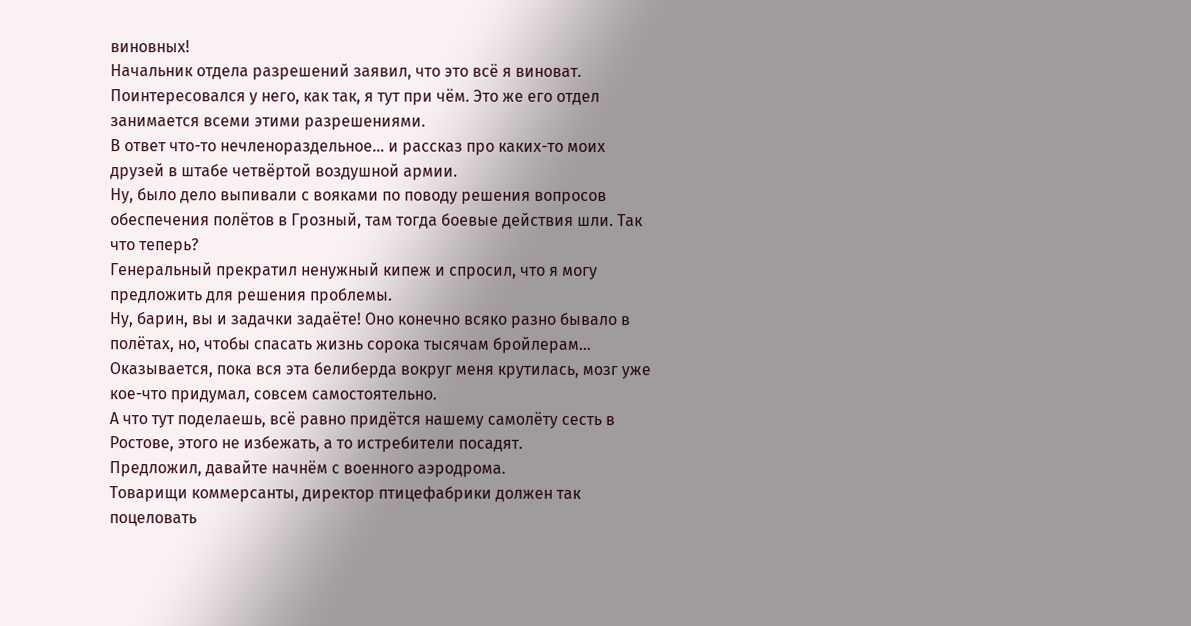виновных!
Начальник отдела разрешений заявил, что это всё я виноват.
Поинтересовался у него, как так, я тут при чём. Это же его отдел занимается всеми этими разрешениями.
В ответ что-то нечленораздельное… и рассказ про каких-то моих друзей в штабе четвёртой воздушной армии.
Ну, было дело выпивали с вояками по поводу решения вопросов обеспечения полётов в Грозный, там тогда боевые действия шли. Так что теперь?
Генеральный прекратил ненужный кипеж и спросил, что я могу предложить для решения проблемы.
Ну, барин, вы и задачки задаёте! Оно конечно всяко разно бывало в полётах, но, чтобы спасать жизнь сорока тысячам бройлерам…
Оказывается, пока вся эта белиберда вокруг меня крутилась, мозг уже кое-что придумал, совсем самостоятельно.
А что тут поделаешь, всё равно придётся нашему самолёту сесть в Ростове, этого не избежать, а то истребители посадят.
Предложил, давайте начнём с военного аэродрома.
Товарищи коммерсанты, директор птицефабрики должен так поцеловать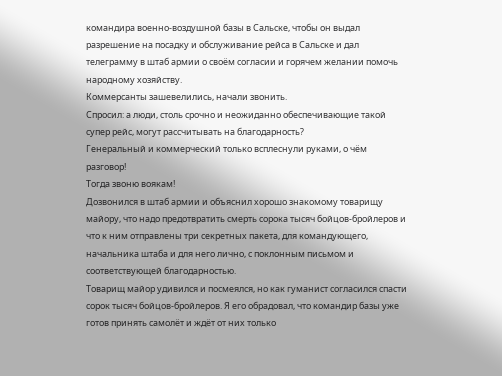командира военно-воздушной базы в Сальске, чтобы он выдал разрешение на посадку и обслуживание рейса в Сальске и дал телеграмму в штаб армии о своём согласии и горячем желании помочь народному хозяйству.
Коммерсанты зашевелились, начали звонить.
Спросил: а люди, столь срочно и неожиданно обеспечивающие такой супер рейс, могут рассчитывать на благодарность?
Генеральный и коммерческий только всплеснули руками, о чём разговор!
Тогда звоню воякам!
Дозвонился в штаб армии и объяснил хорошо знакомому товарищу майору, что надо предотвратить смерть сорока тысяч бойцов-бройлеров и что к ним отправлены три секретных пакета, для командующего, начальника штаба и для него лично, с поклонным письмом и соответствующей благодарностью.
Товарищ майор удивился и посмеялся, но как гуманист согласился спасти сорок тысяч бойцов-бройлеров. Я его обрадовал, что командир базы уже готов принять самолёт и ждёт от них только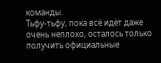команды.
Тьфу-тьфу, пока всё идёт даже очень неплохо, осталось только получить официальные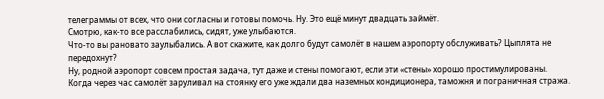телеграммы от всех, что они согласны и готовы помочь. Ну. Это ещё минут двадцать займёт.
Смотрю, как-то все расслабились, сидят, уже улыбаются.
Что-то вы рановато заулыбались. А вот скажите, как долго будут самолёт в нашем аэропорту обслуживать? Цыплята не передохнут?
Ну, родной аэропорт совсем простая задача, тут даже и стены помогают, если эти «стены» хорошо простимулированы.
Когда через час самолёт заруливал на стоянку его уже ждали два наземных кондиционера, таможня и пограничная стража.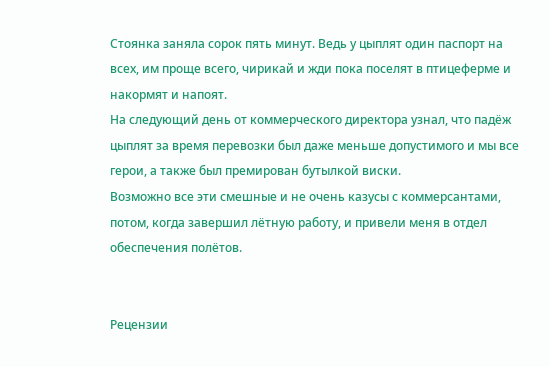Стоянка заняла сорок пять минут. Ведь у цыплят один паспорт на всех, им проще всего, чирикай и жди пока поселят в птицеферме и накормят и напоят.
На следующий день от коммерческого директора узнал, что падёж цыплят за время перевозки был даже меньше допустимого и мы все герои, а также был премирован бутылкой виски.
Возможно все эти смешные и не очень казусы с коммерсантами, потом, когда завершил лётную работу, и привели меня в отдел обеспечения полётов.


Рецензии